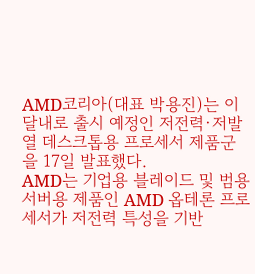AMD코리아(대표 박용진)는 이달내로 출시 예정인 저전력·저발열 데스크톱용 프로세서 제품군을 17일 발표했다.
AMD는 기업용 블레이드 및 범용 서버용 제품인 AMD 옵테론 프로세서가 저전력 특성을 기반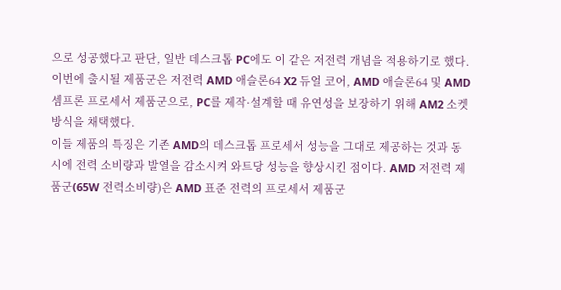으로 성공했다고 판단, 일반 데스크톱 PC에도 이 같은 저전력 개념을 적용하기로 했다.
이번에 출시될 제품군은 저전력 AMD 애슬론64 X2 듀얼 코어, AMD 애슬론64 및 AMD 셈프론 프로세서 제품군으로, PC를 제작·설계할 때 유연성을 보장하기 위해 AM2 소켓 방식을 채택했다.
이들 제품의 특징은 기존 AMD의 데스크톱 프로세서 성능을 그대로 제공하는 것과 동시에 전력 소비량과 발열을 감소시켜 와트당 성능을 향상시킨 점이다. AMD 저전력 제품군(65W 전력소비량)은 AMD 표준 전력의 프로세서 제품군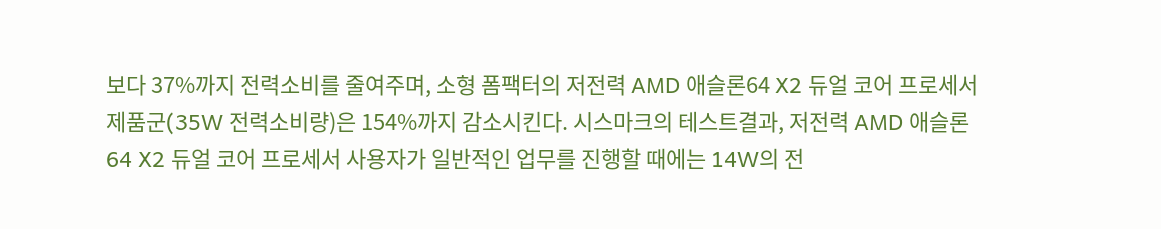보다 37%까지 전력소비를 줄여주며, 소형 폼팩터의 저전력 AMD 애슬론64 X2 듀얼 코어 프로세서 제품군(35W 전력소비량)은 154%까지 감소시킨다. 시스마크의 테스트결과, 저전력 AMD 애슬론64 X2 듀얼 코어 프로세서 사용자가 일반적인 업무를 진행할 때에는 14W의 전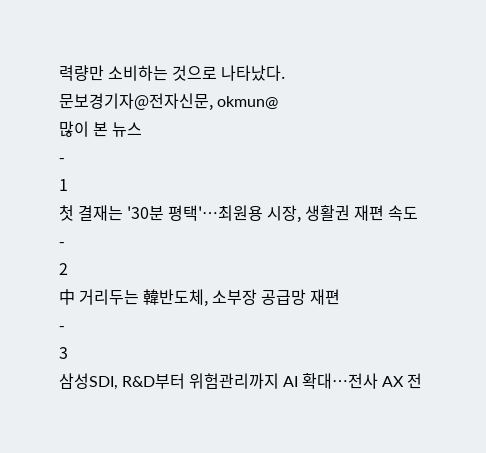력량만 소비하는 것으로 나타났다.
문보경기자@전자신문, okmun@
많이 본 뉴스
-
1
첫 결재는 '30분 평택'…최원용 시장, 생활권 재편 속도
-
2
中 거리두는 韓반도체, 소부장 공급망 재편
-
3
삼성SDI, R&D부터 위험관리까지 AI 확대…전사 AX 전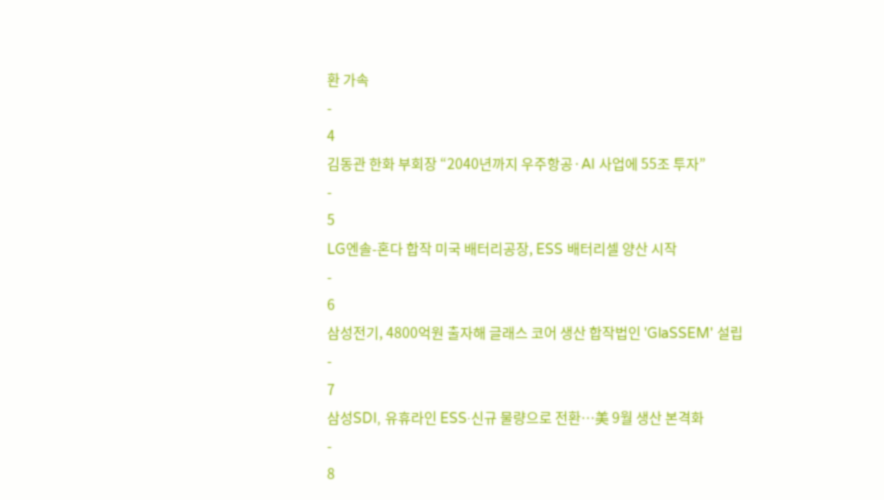환 가속
-
4
김동관 한화 부회장 “2040년까지 우주항공·AI 사업에 55조 투자”
-
5
LG엔솔-혼다 합작 미국 배터리공장, ESS 배터리셀 양산 시작
-
6
삼성전기, 4800억원 출자해 글래스 코어 생산 합작법인 'GlaSSEM' 설립
-
7
삼성SDI, 유휴라인 ESS·신규 물량으로 전환…美 9월 생산 본격화
-
8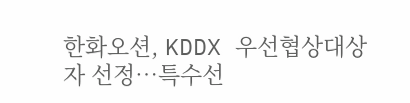한화오션, KDDX 우선협상대상자 선정…특수선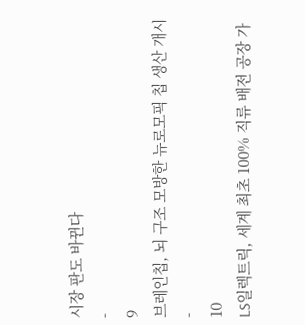시장 판도 바뀐다
-
9
브레인칩, 뇌 구조 모방한 뉴로모픽 칩 생산 개시
-
10
LS일렉트릭, 세계 최초 100% 직류 배전 공장 가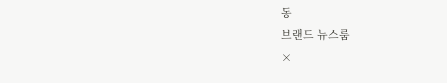동
브랜드 뉴스룸
×